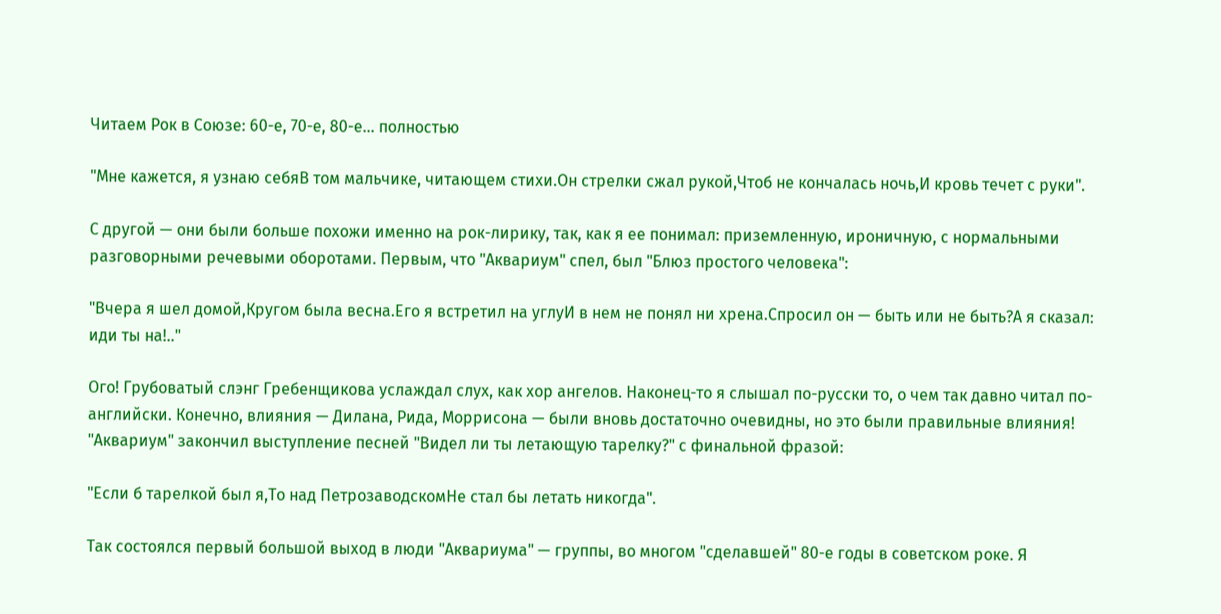Читаем Рок в Союзе: 60-е, 70-е, 80-е... полностью

"Мне кажется, я узнаю себяВ том мальчике, читающем стихи.Он стрелки сжал рукой,Чтоб не кончалась ночь,И кровь течет с руки".

С другой — они были больше похожи именно на рок-лирику, так, как я ее понимал: приземленную, ироничную, с нормальными разговорными речевыми оборотами. Первым, что "Аквариум" спел, был "Блюз простого человека":

"Вчера я шел домой,Кругом была весна.Его я встретил на углуИ в нем не понял ни хрена.Спросил он — быть или не быть?А я сказал: иди ты на!.."

Ого! Грубоватый слэнг Гребенщикова услаждал слух, как хор ангелов. Наконец-то я слышал по-русски то, о чем так давно читал по-английски. Конечно, влияния — Дилана, Рида, Моррисона — были вновь достаточно очевидны, но это были правильные влияния! "Аквариум" закончил выступление песней "Видел ли ты летающую тарелку?" с финальной фразой:

"Если б тарелкой был я,То над ПетрозаводскомНе стал бы летать никогда".

Так состоялся первый большой выход в люди "Аквариума" — группы, во многом "сделавшей" 80-е годы в советском роке. Я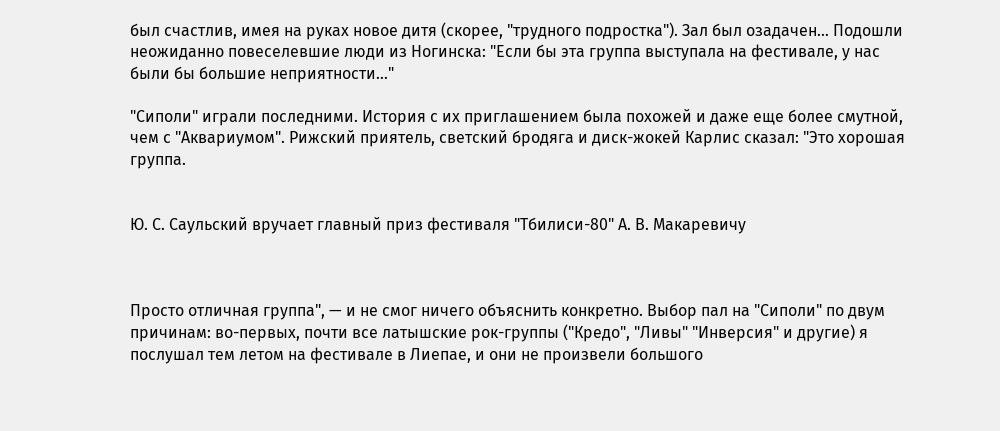был счастлив, имея на руках новое дитя (скорее, "трудного подростка"). Зал был озадачен… Подошли неожиданно повеселевшие люди из Ногинска: "Если бы эта группа выступала на фестивале, у нас были бы большие неприятности…"

"Сиполи" играли последними. История с их приглашением была похожей и даже еще более смутной, чем с "Аквариумом". Рижский приятель, светский бродяга и диск-жокей Карлис сказал: "Это хорошая группа.


Ю. С. Саульский вручает главный приз фестиваля "Тбилиси-80" А. В. Макаревичу



Просто отличная группа", — и не смог ничего объяснить конкретно. Выбор пал на "Сиполи" по двум причинам: во-первых, почти все латышские рок-группы ("Кредо", "Ливы" "Инверсия" и другие) я послушал тем летом на фестивале в Лиепае, и они не произвели большого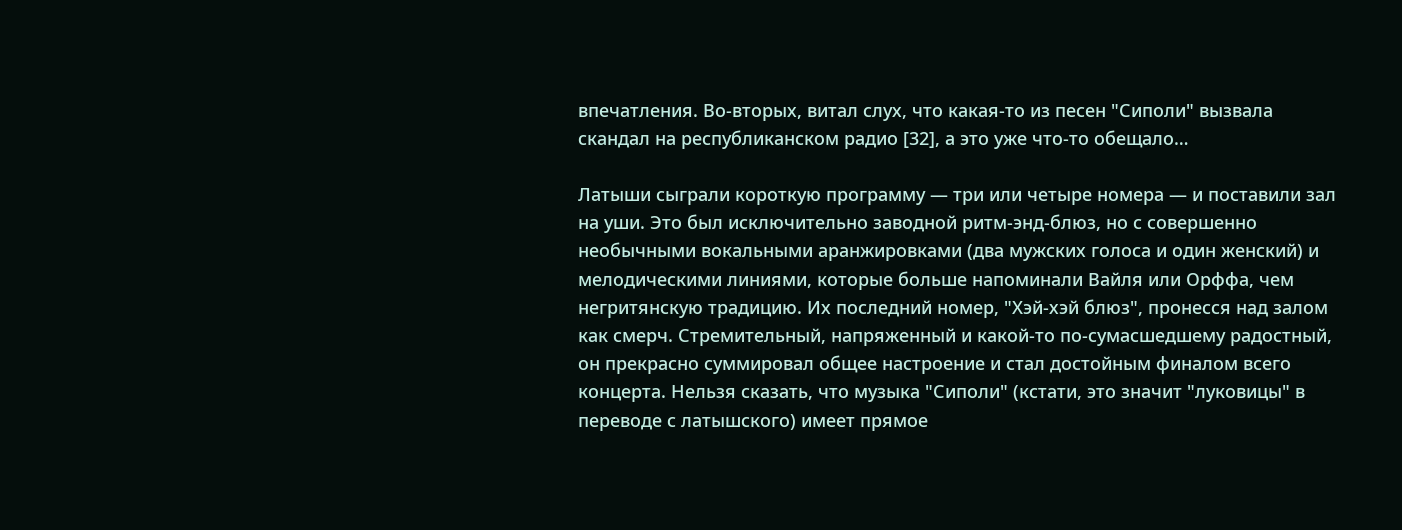впечатления. Во-вторых, витал слух, что какая-то из песен "Сиполи" вызвала скандал на республиканском радио [32], а это уже что-то обещало…

Латыши сыграли короткую программу — три или четыре номера — и поставили зал на уши. Это был исключительно заводной ритм-энд-блюз, но с совершенно необычными вокальными аранжировками (два мужских голоса и один женский) и мелодическими линиями, которые больше напоминали Вайля или Орффа, чем негритянскую традицию. Их последний номер, "Хэй-хэй блюз", пронесся над залом как смерч. Стремительный, напряженный и какой-то по-сумасшедшему радостный, он прекрасно суммировал общее настроение и стал достойным финалом всего концерта. Нельзя сказать, что музыка "Сиполи" (кстати, это значит "луковицы" в переводе с латышского) имеет прямое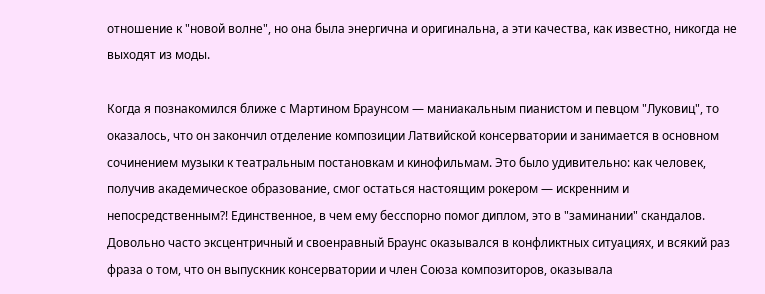отношение к "новой волне", но она была энергична и оригинальна, а эти качества, как известно, никогда не выходят из моды.

Когда я познакомился ближе с Мартином Браунсом — маниакальным пианистом и певцом "Луковиц", то оказалось, что он закончил отделение композиции Латвийской консерватории и занимается в основном сочинением музыки к театральным постановкам и кинофильмам. Это было удивительно: как человек, получив академическое образование, смог остаться настоящим рокером — искренним и непосредственным?! Единственное, в чем ему бесспорно помог диплом, это в "заминании" скандалов. Довольно часто эксцентричный и своенравный Браунс оказывался в конфликтных ситуациях, и всякий раз фраза о том, что он выпускник консерватории и член Союза композиторов, оказывала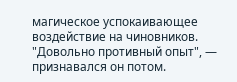магическое успокаивающее воздействие на чиновников. "Довольно противный опыт", — признавался он потом.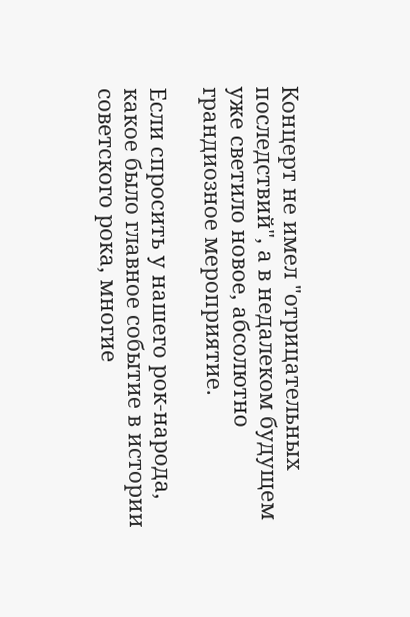Концерт не имел "отрицательных последствий", а в недалеком будущем уже светило новое, абсолютно грандиозное мероприятие.

Если спросить у нашего рок-народа, какое было главное событие в истории советского рока, многие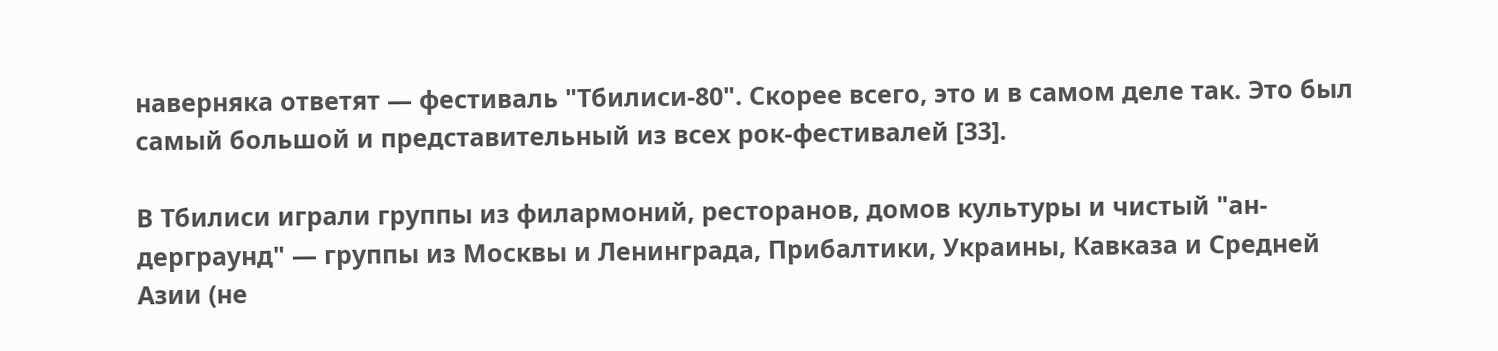наверняка ответят — фестиваль "Тбилиси-80". Скорее всего, это и в самом деле так. Это был самый большой и представительный из всех рок-фестивалей [33].

В Тбилиси играли группы из филармоний, ресторанов, домов культуры и чистый "ан-дерграунд" — группы из Москвы и Ленинграда, Прибалтики, Украины, Кавказа и Средней Азии (не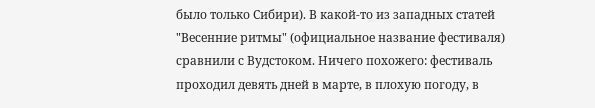было только Сибири). В какой-то из западных статей "Весенние ритмы" (официальное название фестиваля) сравнили с Вудстоком. Ничего похожего: фестиваль проходил девять дней в марте, в плохую погоду, в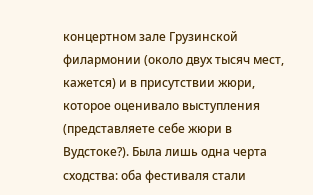концертном зале Грузинской филармонии (около двух тысяч мест, кажется) и в присутствии жюри, которое оценивало выступления (представляете себе жюри в Вудстоке?). Была лишь одна черта сходства: оба фестиваля стали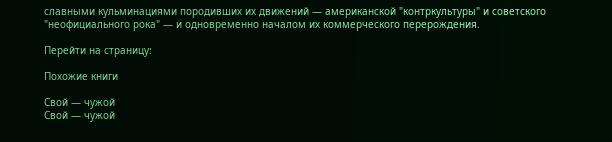славными кульминациями породивших их движений — американской "контркультуры" и советского "неофициального рока" — и одновременно началом их коммерческого перерождения.

Перейти на страницу:

Похожие книги

Свой — чужой
Свой — чужой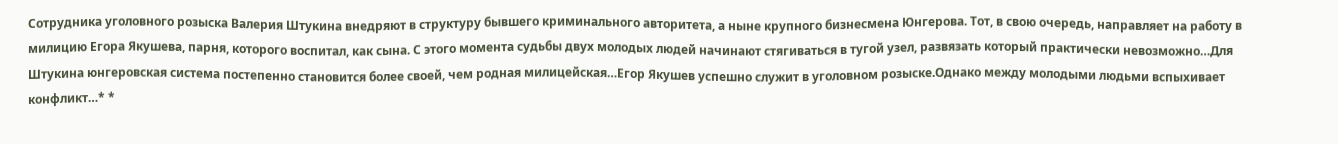Сотрудника уголовного розыска Валерия Штукина внедряют в структуру бывшего криминального авторитета, а ныне крупного бизнесмена Юнгерова. Тот, в свою очередь, направляет на работу в милицию Егора Якушева, парня, которого воспитал, как сына. С этого момента судьбы двух молодых людей начинают стягиваться в тугой узел, развязать который практически невозможно…Для Штукина юнгеровская система постепенно становится более своей, чем родная милицейская…Егор Якушев успешно служит в уголовном розыске.Однако между молодыми людьми вспыхивает конфликт…* *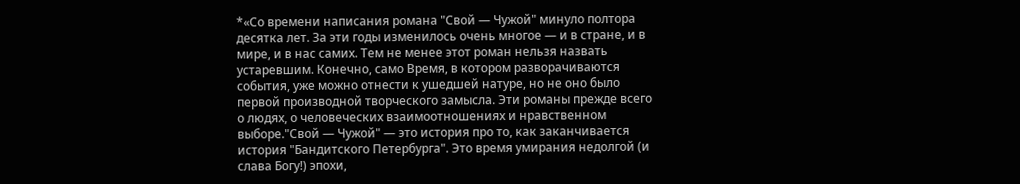*«Со времени написания романа "Свой — Чужой" минуло полтора десятка лет. За эти годы изменилось очень многое — и в стране, и в мире, и в нас самих. Тем не менее этот роман нельзя назвать устаревшим. Конечно, само Время, в котором разворачиваются события, уже можно отнести к ушедшей натуре, но не оно было первой производной творческого замысла. Эти романы прежде всего о людях, о человеческих взаимоотношениях и нравственном выборе."Свой — Чужой" — это история про то, как заканчивается история "Бандитского Петербурга". Это время умирания недолгой (и слава Богу!) эпохи,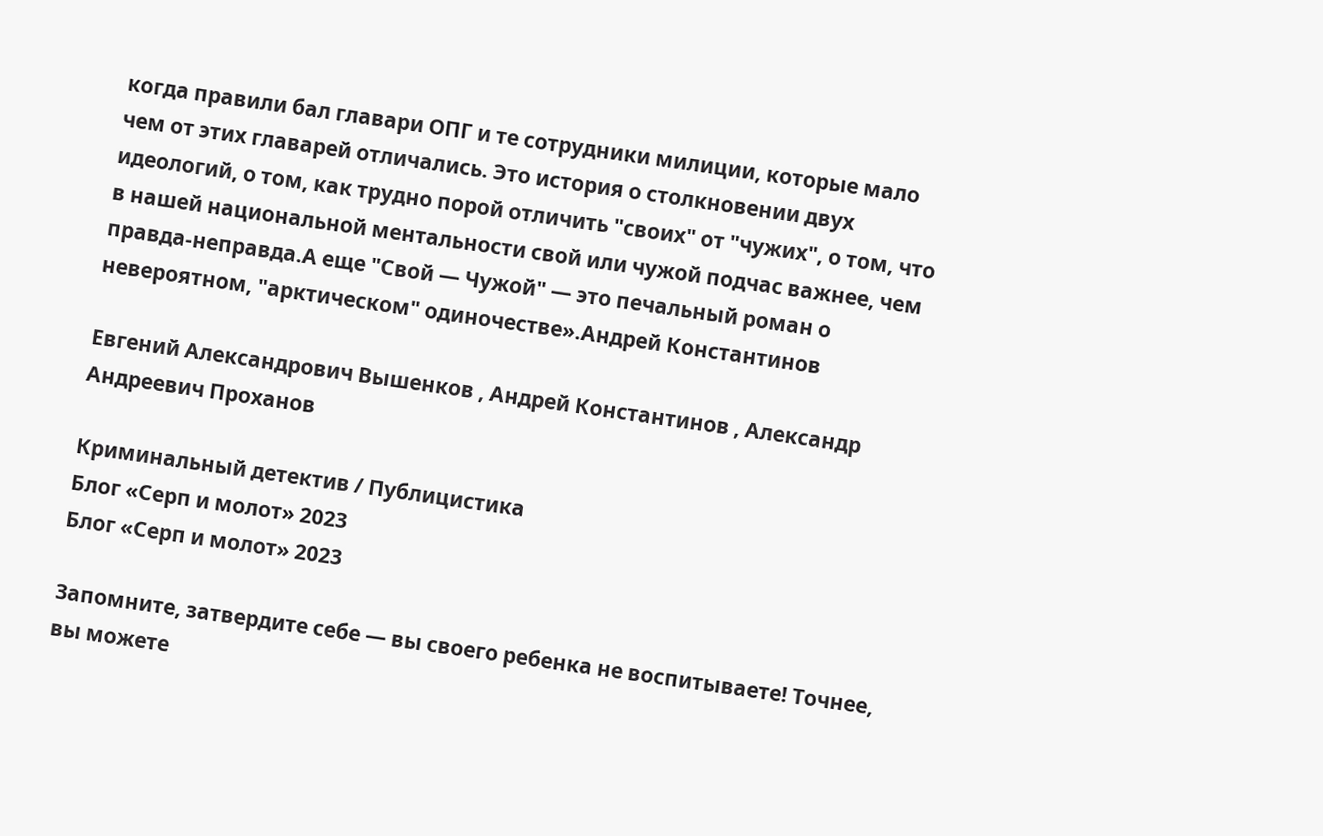когда правили бал главари ОПГ и те сотрудники милиции, которые мало чем от этих главарей отличались. Это история о столкновении двух идеологий, о том, как трудно порой отличить "своих" от "чужих", о том, что в нашей национальной ментальности свой или чужой подчас важнее, чем правда-неправда.А еще "Свой — Чужой" — это печальный роман о невероятном, "арктическом" одиночестве».Андрей Константинов

Евгений Александрович Вышенков , Андрей Константинов , Александр Андреевич Проханов

Криминальный детектив / Публицистика
Блог «Серп и молот» 2023
Блог «Серп и молот» 2023

Запомните, затвердите себе — вы своего ребенка не воспитываете! Точнее, вы можете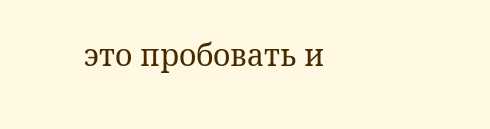это пробовать и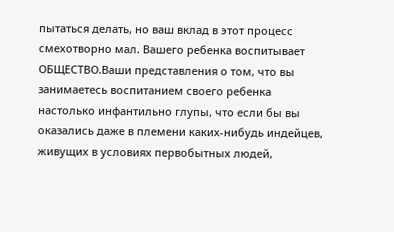пытаться делать, но ваш вклад в этот процесс смехотворно мал. Вашего ребенка воспитывает ОБЩЕСТВО.Ваши представления о том, что вы занимаетесь воспитанием своего ребенка настолько инфантильно глупы, что если бы вы оказались даже в племени каких-нибудь индейцев, живущих в условиях первобытных людей,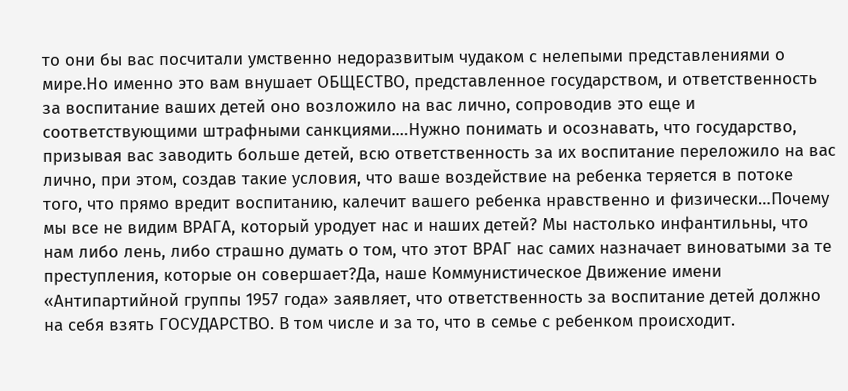то они бы вас посчитали умственно недоразвитым чудаком с нелепыми представлениями о мире.Но именно это вам внушает ОБЩЕСТВО, представленное государством, и ответственность за воспитание ваших детей оно возложило на вас лично, сопроводив это еще и соответствующими штрафными санкциями.…Нужно понимать и осознавать, что государство, призывая вас заводить больше детей, всю ответственность за их воспитание переложило на вас лично, при этом, создав такие условия, что ваше воздействие на ребенка теряется в потоке того, что прямо вредит воспитанию, калечит вашего ребенка нравственно и физически…Почему мы все не видим ВРАГА, который уродует нас и наших детей? Мы настолько инфантильны, что нам либо лень, либо страшно думать о том, что этот ВРАГ нас самих назначает виноватыми за те преступления, которые он совершает?Да, наше Коммунистическое Движение имени «Антипартийной группы 1957 года» заявляет, что ответственность за воспитание детей должно на себя взять ГОСУДАРСТВО. В том числе и за то, что в семье с ребенком происходит.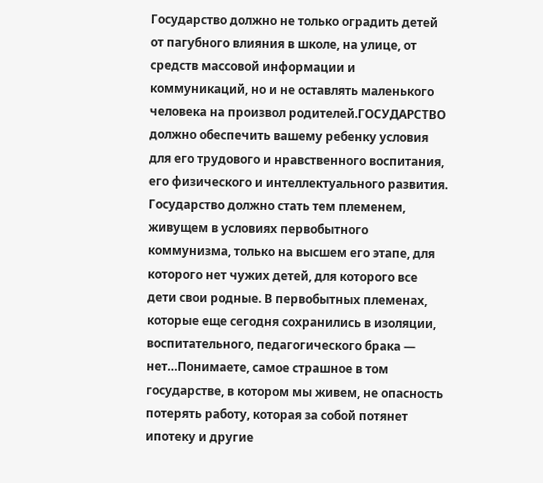Государство должно не только оградить детей от пагубного влияния в школе, на улице, от средств массовой информации и коммуникаций, но и не оставлять маленького человека на произвол родителей.ГОСУДАРСТВО должно обеспечить вашему ребенку условия для его трудового и нравственного воспитания, его физического и интеллектуального развития. Государство должно стать тем племенем, живущем в условиях первобытного коммунизма, только на высшем его этапе, для которого нет чужих детей, для которого все дети свои родные. В первобытных племенах, которые еще сегодня сохранились в изоляции, воспитательного, педагогического брака — нет…Понимаете, самое страшное в том государстве, в котором мы живем, не опасность потерять работу, которая за собой потянет ипотеку и другие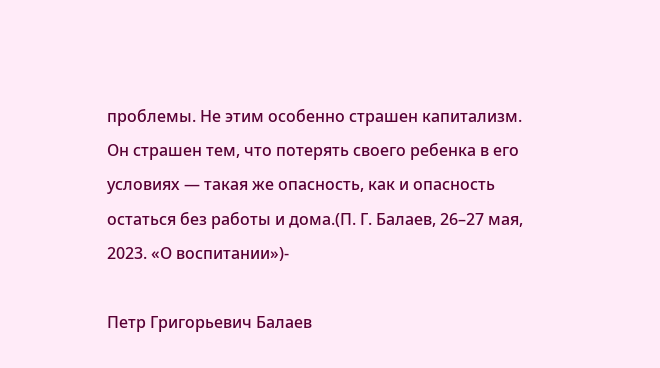проблемы. Не этим особенно страшен капитализм. Он страшен тем, что потерять своего ребенка в его условиях — такая же опасность, как и опасность остаться без работы и дома.(П. Г. Балаев, 26–27 мая, 2023. «О воспитании»)-

Петр Григорьевич Балаев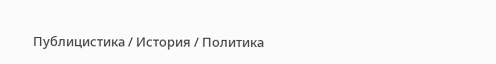Публицистика / История / Политика